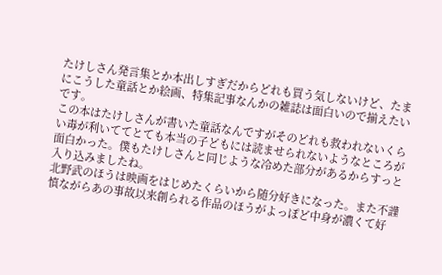たけしさん発言集とか本出しすぎだからどれも買う気しないけど、たまにこうした童話とか絵画、特集記事なんかの雑誌は面白いので揃えたいです。
この本はたけしさんが書いた童話なんですがそのどれも救われないくらい毒が利いててとても本当の子どもには読ませられないようなところが面白かった。僕もたけしさんと同じような冷めた部分があるからすっと入り込みましたね。
北野武のほうは映画をはじめたくらいから随分好きになった。また不謹慎ながらあの事故以来創られる作品のほうがよっぽど中身が濃くて好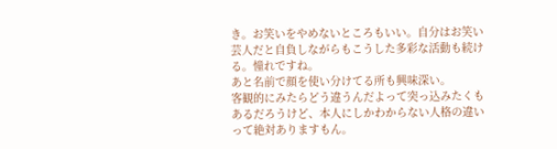き。お笑いをやめないところもいい。自分はお笑い芸人だと自負しながらもこうした多彩な活動も続ける。憧れですね。
あと名前で顔を使い分けてる所も興味深い。
客観的にみたらどう違うんだよって突っ込みたくもあるだろうけど、本人にしかわからない人格の違いって絶対ありますもん。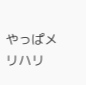やっぱメリハリ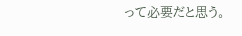って必要だと思う。